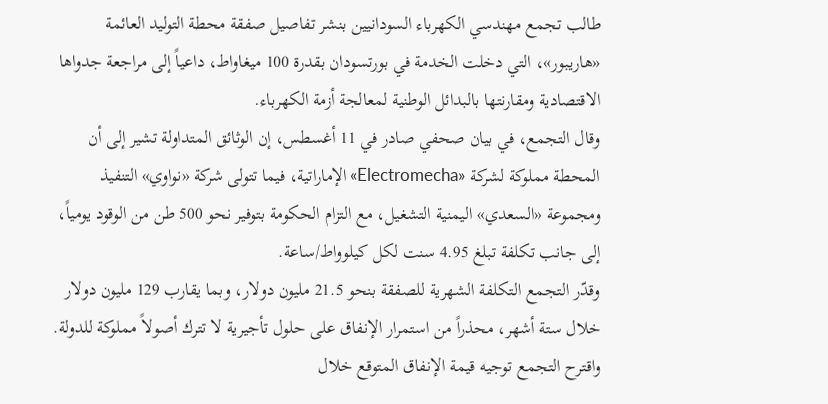طالب تجمع مهندسي الكهرباء السودانيين بنشر تفاصيل صفقة محطة التوليد العائمة «هاريبور»، التي دخلت الخدمة في بورتسودان بقدرة 100 ميغاواط، داعياً إلى مراجعة جدواها الاقتصادية ومقارنتها بالبدائل الوطنية لمعالجة أزمة الكهرباء.
وقال التجمع، في بيان صحفي صادر في 11 أغسطس، إن الوثائق المتداولة تشير إلى أن المحطة مملوكة لشركة «Electromecha» الإماراتية، فيما تتولى شركة «نواوي» التنفيذ ومجموعة «السعدي» اليمنية التشغيل، مع التزام الحكومة بتوفير نحو 500 طن من الوقود يومياً، إلى جانب تكلفة تبلغ 4.95 سنت لكل كيلوواط/ساعة.
وقدّر التجمع التكلفة الشهرية للصفقة بنحو 21.5 مليون دولار، وبما يقارب 129 مليون دولار خلال ستة أشهر، محذراً من استمرار الإنفاق على حلول تأجيرية لا تترك أصولاً مملوكة للدولة.
واقترح التجمع توجيه قيمة الإنفاق المتوقع خلال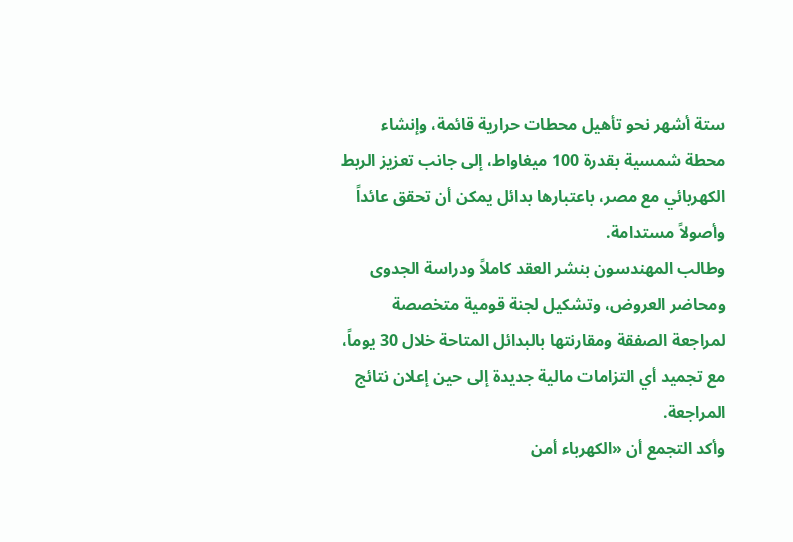ستة أشهر نحو تأهيل محطات حرارية قائمة، وإنشاء محطة شمسية بقدرة 100 ميغاواط، إلى جانب تعزيز الربط الكهربائي مع مصر، باعتبارها بدائل يمكن أن تحقق عائداً وأصولاً مستدامة.
وطالب المهندسون بنشر العقد كاملاً ودراسة الجدوى ومحاضر العروض، وتشكيل لجنة قومية متخصصة لمراجعة الصفقة ومقارنتها بالبدائل المتاحة خلال 30 يوماً، مع تجميد أي التزامات مالية جديدة إلى حين إعلان نتائج المراجعة.
وأكد التجمع أن «الكهرباء أمن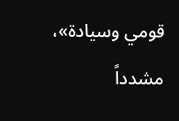قومي وسيادة»، مشدداً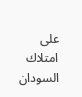على امتلاك السودان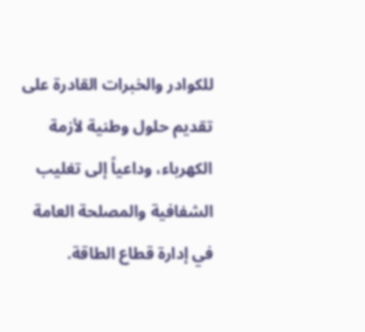للكوادر والخبرات القادرة على تقديم حلول وطنية لأزمة الكهرباء، وداعياً إلى تغليب الشفافية والمصلحة العامة في إدارة قطاع الطاقة.